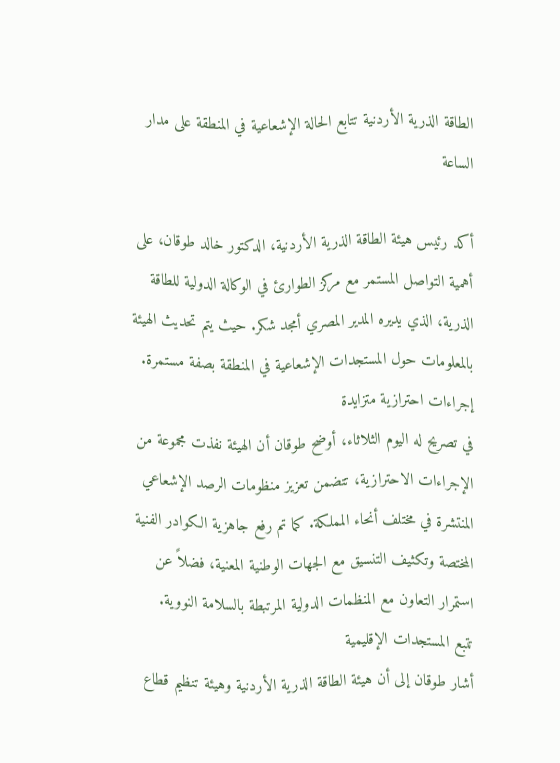الطاقة الذرية الأردنية تتابع الحالة الإشعاعية في المنطقة على مدار الساعة

أكد رئيس هيئة الطاقة الذرية الأردنية، الدكتور خالد طوقان، على أهمية التواصل المستمر مع مركز الطوارئ في الوكالة الدولية للطاقة الذرية، الذي يديره المدير المصري أمجد شكر. حيث يتم تحديث الهيئة بالمعلومات حول المستجدات الإشعاعية في المنطقة بصفة مستمرة.
إجراءات احترازية متزايدة
في تصريح له اليوم الثلاثاء، أوضح طوقان أن الهيئة نفذت مجموعة من الإجراءات الاحترازية، تتضمن تعزيز منظومات الرصد الإشعاعي المنتشرة في مختلف أنحاء المملكة. كما تم رفع جاهزية الكوادر الفنية المختصة وتكثيف التنسيق مع الجهات الوطنية المعنية، فضلاً عن استمرار التعاون مع المنظمات الدولية المرتبطة بالسلامة النووية.
تتبع المستجدات الإقليمية
أشار طوقان إلى أن هيئة الطاقة الذرية الأردنية وهيئة تنظيم قطاع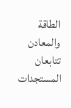الطاقة والمعادن تتابعان المستجدات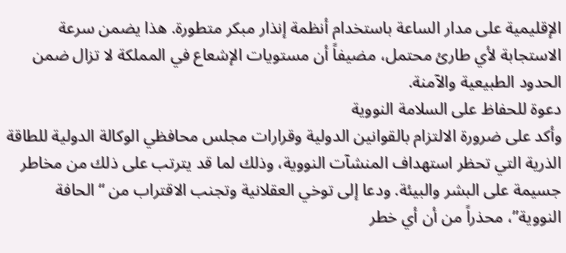الإقليمية على مدار الساعة باستخدام أنظمة إنذار مبكر متطورة. هذا يضمن سرعة الاستجابة لأي طارئ محتمل، مضيفاً أن مستويات الإشعاع في المملكة لا تزال ضمن الحدود الطبيعية والآمنة.
دعوة للحفاظ على السلامة النووية
وأكد على ضرورة الالتزام بالقوانين الدولية وقرارات مجلس محافظي الوكالة الدولية للطاقة الذرية التي تحظر استهداف المنشآت النووية، وذلك لما قد يترتب على ذلك من مخاطر جسيمة على البشر والبيئة. ودعا إلى توخي العقلانية وتجنب الاقتراب من “الحافة النووية”، محذراً من أن أي خطر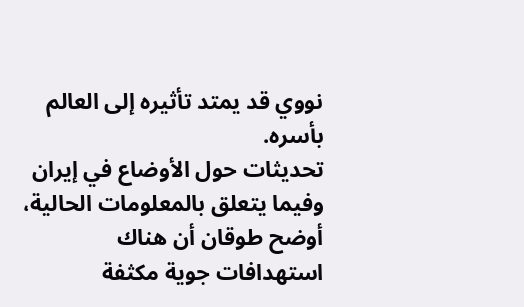نووي قد يمتد تأثيره إلى العالم بأسره.
تحديثات حول الأوضاع في إيران
وفيما يتعلق بالمعلومات الحالية، أوضح طوقان أن هناك استهدافات جوية مكثفة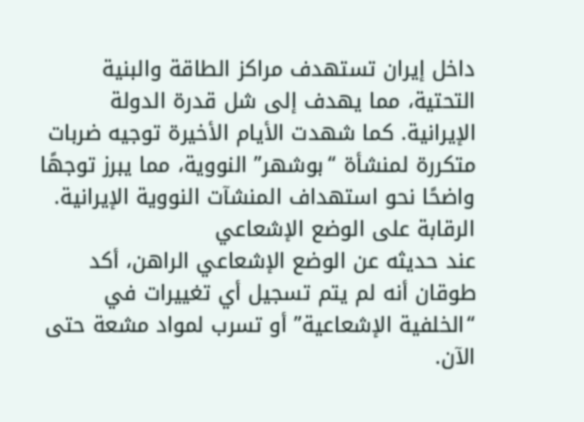داخل إيران تستهدف مراكز الطاقة والبنية التحتية، مما يهدف إلى شل قدرة الدولة الإيرانية. كما شهدت الأيام الأخيرة توجيه ضربات متكررة لمنشأة “بوشهر” النووية، مما يبرز توجهًا واضحًا نحو استهداف المنشآت النووية الإيرانية.
الرقابة على الوضع الإشعاعي
عند حديثه عن الوضع الإشعاعي الراهن، أكد طوقان أنه لم يتم تسجيل أي تغييرات في “الخلفية الإشعاعية” أو تسرب لمواد مشعة حتى الآن.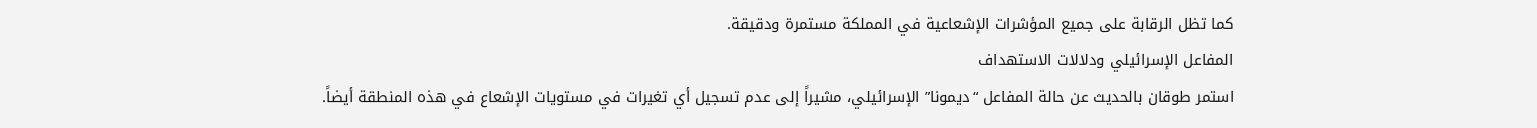كما تظل الرقابة على جميع المؤشرات الإشعاعية في المملكة مستمرة ودقيقة.
المفاعل الإسرائيلي ودلالات الاستهداف
استمر طوقان بالحديث عن حالة المفاعل “ديمونا” الإسرائيلي، مشيراً إلى عدم تسجيل أي تغيرات في مستويات الإشعاع في هذه المنطقة أيضاً.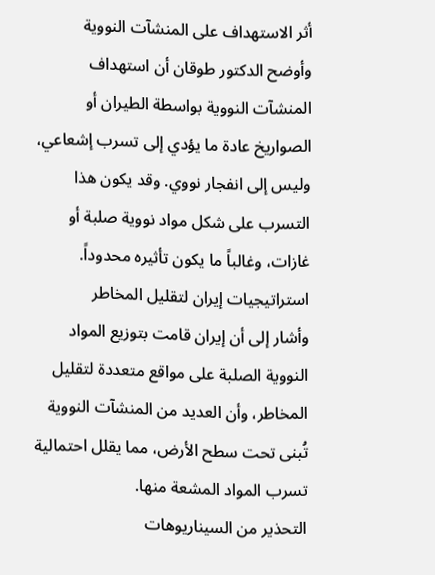أثر الاستهداف على المنشآت النووية
وأوضح الدكتور طوقان أن استهداف المنشآت النووية بواسطة الطيران أو الصواريخ عادة ما يؤدي إلى تسرب إشعاعي، وليس إلى انفجار نووي. وقد يكون هذا التسرب على شكل مواد نووية صلبة أو غازات، وغالباً ما يكون تأثيره محدوداً.
استراتيجيات إيران لتقليل المخاطر
وأشار إلى أن إيران قامت بتوزيع المواد النووية الصلبة على مواقع متعددة لتقليل المخاطر، وأن العديد من المنشآت النووية تُبنى تحت سطح الأرض، مما يقلل احتمالية تسرب المواد المشعة منها.
التحذير من السيناريوهات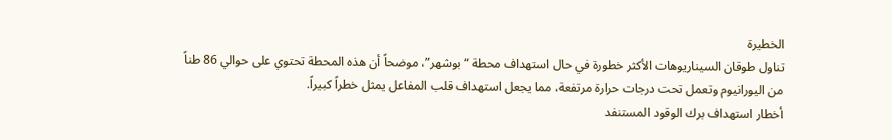الخطيرة
تناول طوقان السيناريوهات الأكثر خطورة في حال استهداف محطة “بوشهر”، موضحاً أن هذه المحطة تحتوي على حوالي 86 طناً من اليورانيوم وتعمل تحت درجات حرارة مرتفعة، مما يجعل استهداف قلب المفاعل يمثل خطراً كبيراً.
أخطار استهداف برك الوقود المستنفد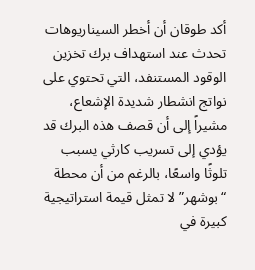أكد طوقان أن أخطر السيناريوهات تحدث عند استهداف برك تخزين الوقود المستنفد، التي تحتوي على نواتج انشطار شديدة الإشعاع، مشيراً إلى أن قصف هذه البرك قد يؤدي إلى تسريب كارثي يسبب تلوثًا واسعًا، بالرغم من أن محطة “بوشهر” لا تمثل قيمة استراتيجية كبيرة في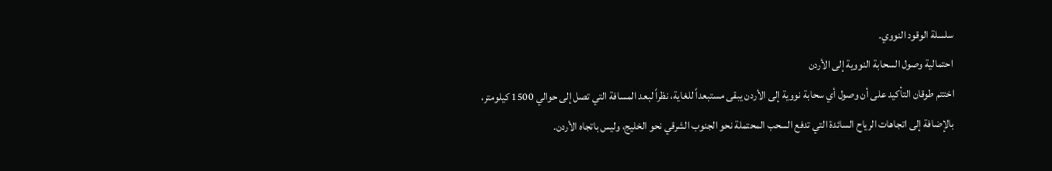سلسلة الوقود النووي.
احتمالية وصول السحابة النووية إلى الأردن
اختتم طوقان التأكيد على أن وصول أي سحابة نووية إلى الأردن يبقى مستبعداً للغاية، نظراً لبعد المسافة التي تصل إلى حوالي 1500 كيلومتر، بالإضافة إلى اتجاهات الرياح السائدة التي تدفع السحب المحتملة نحو الجنوب الشرقي نحو الخليج، وليس باتجاه الأردن.